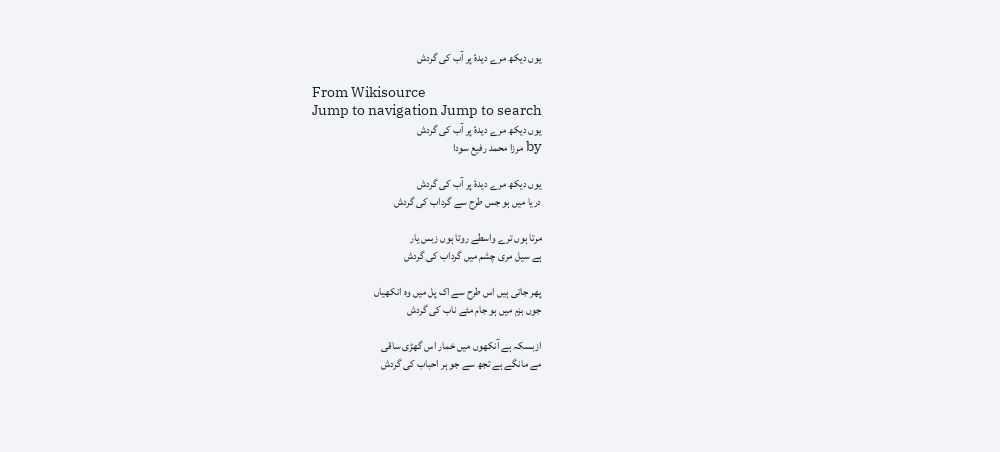یوں دیکھ مرے دیدۂ پر آب کی گردش

From Wikisource
Jump to navigation Jump to search
یوں دیکھ مرے دیدۂ پر آب کی گردش
by مرزا محمد رفیع سودا

یوں دیکھ مرے دیدۂ پر آب کی گردش
دریا میں ہو جس طرح سے گرداب کی گردش

مرتا ہوں ترے واسطے روتا ہوں زبس یار
ہے سیل مری چشم میں گرداب کی گردش

پھر جاتی ہیں اس طرح سے اک پل میں وہ انکھیاں
جوں بزم میں ہو جام مئے ناب کی گردش

ازبسکہ ہے آنکھوں میں خمار اس گھڑی ساقی
مے مانگے ہے تجھ سے جو ہر احباب کی گردش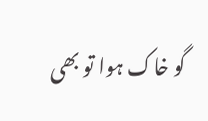گو خاک ہوا تو بھی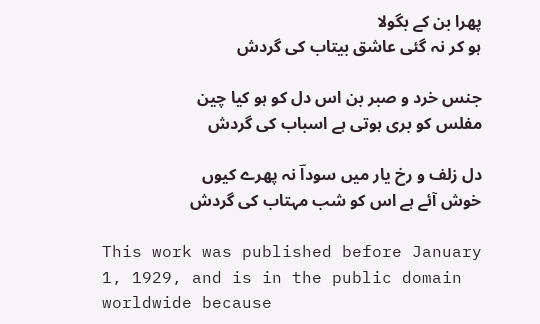پھرا بن کے بگولا
ہو کر نہ گئی عاشق بیتاب کی گردش

جنس خرد و صبر بن اس دل کو ہو کیا چین
مفلس کو بری ہوتی ہے اسباب کی گردش

دل زلف و رخ یار میں سوداؔ نہ پھرے کیوں
خوش آئے ہے اس کو شب مہتاب کی گردش

This work was published before January 1, 1929, and is in the public domain worldwide because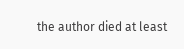the author died at least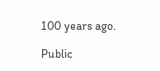100 years ago.

Public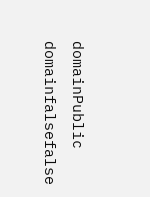domainPublic domainfalsefalse